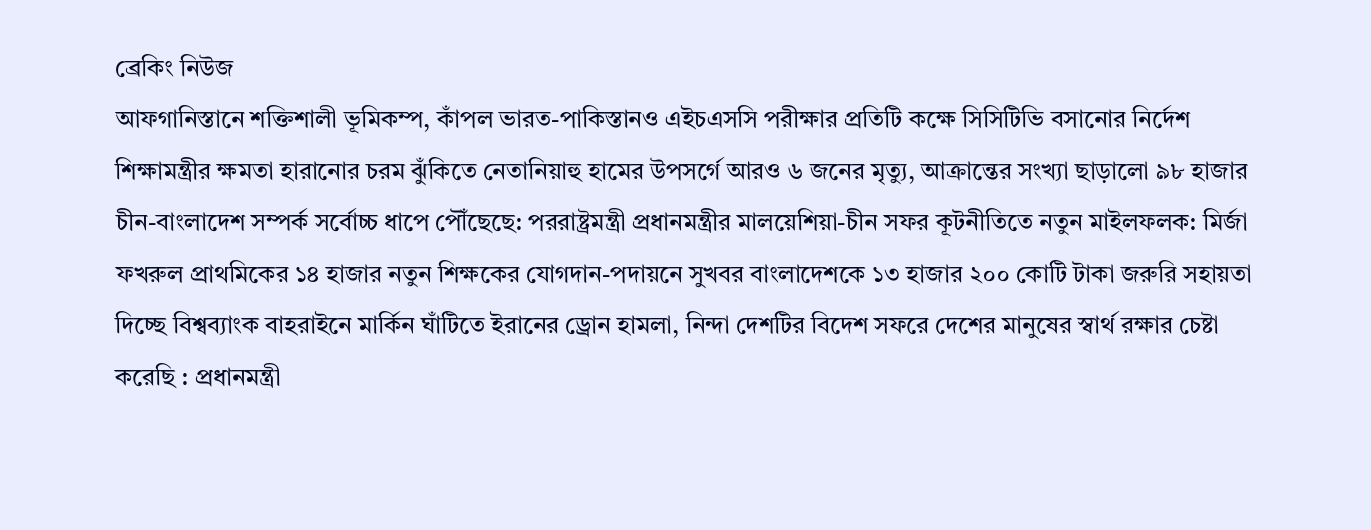ব্রেকিং নিউজ
আফগানিস্তানে শক্তিশালী ভূমিকম্প, কাঁপল ভারত-পাকিস্তানও এইচএসসি পরীক্ষার প্রতিটি কক্ষে সিসিটিভি বসানোর নির্দেশ শিক্ষামন্ত্রীর ক্ষমতা হারানোর চরম ঝুঁকিতে নেতানিয়াহু হামের উপসর্গে আরও ৬ জনের মৃত্যু, আক্রান্তের সংখ্যা ছাড়ালো ৯৮ হাজার চীন-বাংলাদেশ সম্পর্ক সর্বোচ্চ ধাপে পৌঁছেছে: পররাষ্ট্রমন্ত্রী প্রধানমন্ত্রীর মালয়েশিয়া-চীন সফর কূটনীতিতে নতুন মাইলফলক: মির্জা ফখরুল প্রাথমিকের ১৪ হাজার নতুন শিক্ষকের যোগদান-পদায়নে সুখবর বাংলাদেশকে ১৩ হাজার ২০০ কোটি টাকা জরুরি সহায়তা দিচ্ছে বিশ্বব্যাংক বাহরাইনে মার্কিন ঘাঁটিতে ইরানের ড্রোন হামলা, নিন্দা দেশটির বিদেশ সফরে দেশের মানুষের স্বার্থ রক্ষার চেষ্টা করেছি : প্রধানমন্ত্রী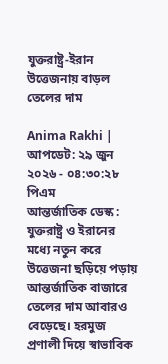যুক্তরাষ্ট্র-ইরান উত্তেজনায় বাড়ল তেলের দাম

Anima Rakhi | আপডেট: ২৯ জুন ২০২৬ - ০৪:৩০:২৮ পিএম
আন্তর্জাতিক ডেস্ক : যুক্তরাষ্ট্র ও ইরানের মধ্যে নতুন করে উত্তেজনা ছড়িয়ে পড়ায় আন্তর্জাতিক বাজারে তেলের দাম আবারও বেড়েছে। হরমুজ প্রণালী দিয়ে স্বাভাবিক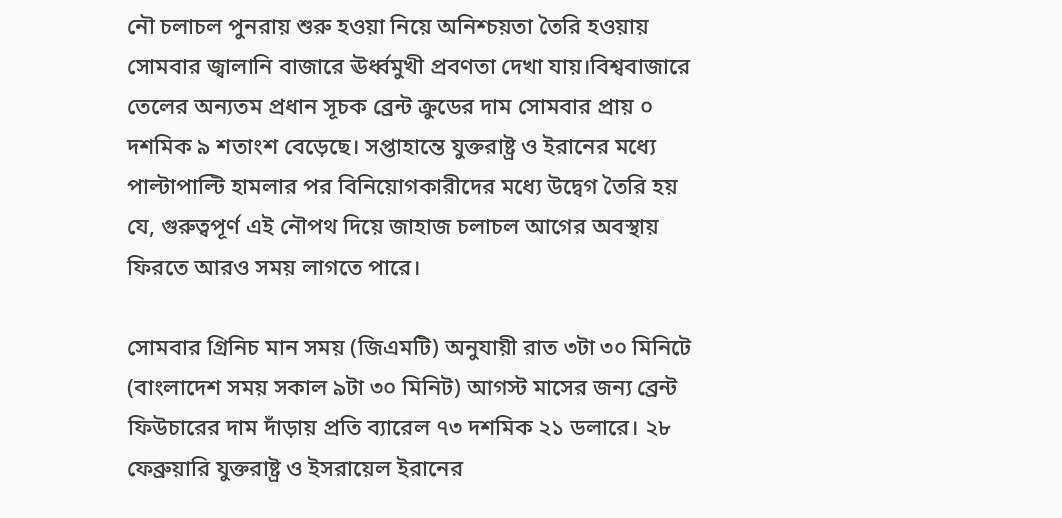নৌ চলাচল পুনরায় শুরু হওয়া নিয়ে অনিশ্চয়তা তৈরি হওয়ায় সোমবার জ্বালানি বাজারে ঊর্ধ্বমুখী প্রবণতা দেখা যায়।বিশ্ববাজারে তেলের অন্যতম প্রধান সূচক ব্রেন্ট ক্রুডের দাম সোমবার প্রায় ০ দশমিক ৯ শতাংশ বেড়েছে। সপ্তাহান্তে যুক্তরাষ্ট্র ও ইরানের মধ্যে পাল্টাপাল্টি হামলার পর বিনিয়োগকারীদের মধ্যে উদ্বেগ তৈরি হয় যে, গুরুত্বপূর্ণ এই নৌপথ দিয়ে জাহাজ চলাচল আগের অবস্থায় ফিরতে আরও সময় লাগতে পারে।

সোমবার গ্রিনিচ মান সময় (জিএমটি) অনুযায়ী রাত ৩টা ৩০ মিনিটে (বাংলাদেশ সময় সকাল ৯টা ৩০ মিনিট) আগস্ট মাসের জন্য ব্রেন্ট ফিউচারের দাম দাঁড়ায় প্রতি ব্যারেল ৭৩ দশমিক ২১ ডলারে। ২৮ ফেব্রুয়ারি যুক্তরাষ্ট্র ও ইসরায়েল ইরানের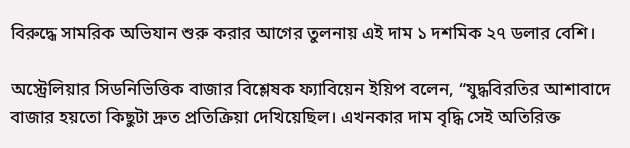বিরুদ্ধে সামরিক অভিযান শুরু করার আগের তুলনায় এই দাম ১ দশমিক ২৭ ডলার বেশি।

অস্ট্রেলিয়ার সিডনিভিত্তিক বাজার বিশ্লেষক ফ্যাবিয়েন ইয়িপ বলেন, “যুদ্ধবিরতির আশাবাদে বাজার হয়তো কিছুটা দ্রুত প্রতিক্রিয়া দেখিয়েছিল। এখনকার দাম বৃদ্ধি সেই অতিরিক্ত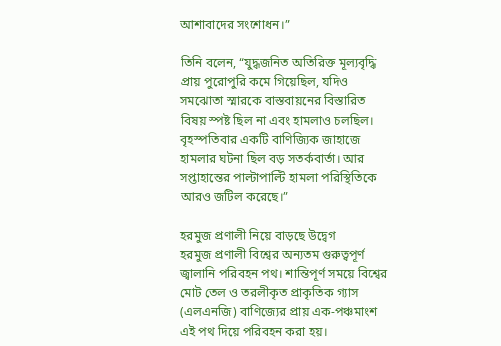আশাবাদের সংশোধন।”

তিনি বলেন, “যুদ্ধজনিত অতিরিক্ত মূল্যবৃদ্ধি প্রায় পুরোপুরি কমে গিয়েছিল, যদিও সমঝোতা স্মারকে বাস্তবায়নের বিস্তারিত বিষয় স্পষ্ট ছিল না এবং হামলাও চলছিল। বৃহস্পতিবার একটি বাণিজ্যিক জাহাজে হামলার ঘটনা ছিল বড় সতর্কবার্তা। আর সপ্তাহান্তের পাল্টাপাল্টি হামলা পরিস্থিতিকে আরও জটিল করেছে।”

হরমুজ প্রণালী নিয়ে বাড়ছে উদ্বেগ
হরমুজ প্রণালী বিশ্বের অন্যতম গুরুত্বপূর্ণ জ্বালানি পরিবহন পথ। শান্তিপূর্ণ সময়ে বিশ্বের মোট তেল ও তরলীকৃত প্রাকৃতিক গ্যাস (এলএনজি) বাণিজ্যের প্রায় এক-পঞ্চমাংশ এই পথ দিয়ে পরিবহন করা হয়।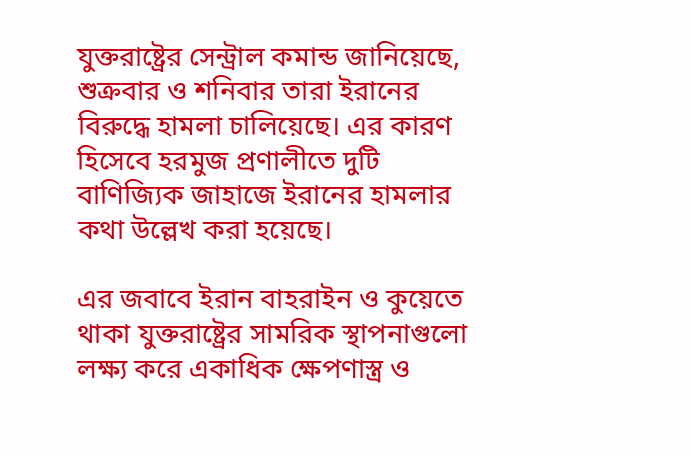যুক্তরাষ্ট্রের সেন্ট্রাল কমান্ড জানিয়েছে, শুক্রবার ও শনিবার তারা ইরানের বিরুদ্ধে হামলা চালিয়েছে। এর কারণ হিসেবে হরমুজ প্রণালীতে দুটি বাণিজ্যিক জাহাজে ইরানের হামলার কথা উল্লেখ করা হয়েছে।

এর জবাবে ইরান বাহরাইন ও কুয়েতে থাকা যুক্তরাষ্ট্রের সামরিক স্থাপনাগুলো লক্ষ্য করে একাধিক ক্ষেপণাস্ত্র ও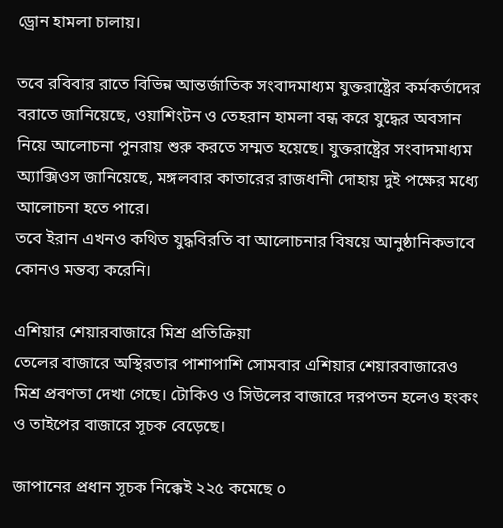ড্রোন হামলা চালায়।

তবে রবিবার রাতে বিভিন্ন আন্তর্জাতিক সংবাদমাধ্যম যুক্তরাষ্ট্রের কর্মকর্তাদের বরাতে জানিয়েছে, ওয়াশিংটন ও তেহরান হামলা বন্ধ করে যুদ্ধের অবসান নিয়ে আলোচনা পুনরায় শুরু করতে সম্মত হয়েছে। যুক্তরাষ্ট্রের সংবাদমাধ্যম অ্যাক্সিওস জানিয়েছে, মঙ্গলবার কাতারের রাজধানী দোহায় দুই পক্ষের মধ্যে আলোচনা হতে পারে।
তবে ইরান এখনও কথিত যুদ্ধবিরতি বা আলোচনার বিষয়ে আনুষ্ঠানিকভাবে কোনও মন্তব্য করেনি।

এশিয়ার শেয়ারবাজারে মিশ্র প্রতিক্রিয়া
তেলের বাজারে অস্থিরতার পাশাপাশি সোমবার এশিয়ার শেয়ারবাজারেও মিশ্র প্রবণতা দেখা গেছে। টোকিও ও সিউলের বাজারে দরপতন হলেও হংকং ও তাইপের বাজারে সূচক বেড়েছে।

জাপানের প্রধান সূচক নিক্কেই ২২৫ কমেছে ০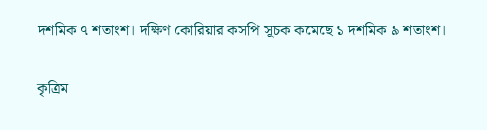দশমিক ৭ শতাংশ। দক্ষিণ কোরিয়ার কসপি সূচক কমেছে ১ দশমিক ৯ শতাংশ।

কৃত্রিম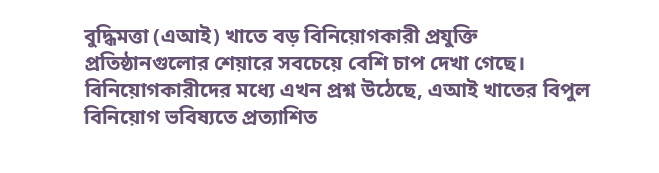বুদ্ধিমত্তা (এআই) খাতে বড় বিনিয়োগকারী প্রযুক্তি প্রতিষ্ঠানগুলোর শেয়ারে সবচেয়ে বেশি চাপ দেখা গেছে। বিনিয়োগকারীদের মধ্যে এখন প্রশ্ন উঠেছে, এআই খাতের বিপুল বিনিয়োগ ভবিষ্যতে প্রত্যাশিত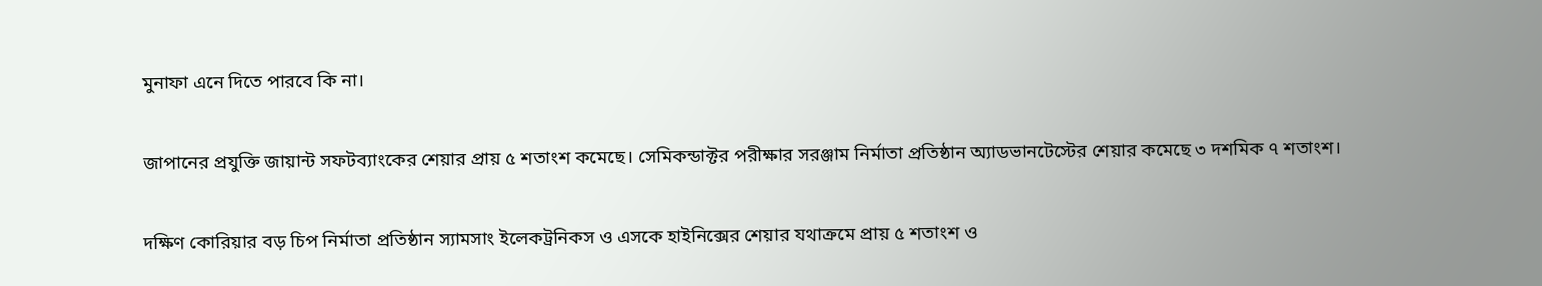মুনাফা এনে দিতে পারবে কি না।

জাপানের প্রযুক্তি জায়ান্ট সফটব্যাংকের শেয়ার প্রায় ৫ শতাংশ কমেছে। সেমিকন্ডাক্টর পরীক্ষার সরঞ্জাম নির্মাতা প্রতিষ্ঠান অ্যাডভানটেস্টের শেয়ার কমেছে ৩ দশমিক ৭ শতাংশ।

দক্ষিণ কোরিয়ার বড় চিপ নির্মাতা প্রতিষ্ঠান স্যামসাং ইলেকট্রনিকস ও এসকে হাইনিক্সের শেয়ার যথাক্রমে প্রায় ৫ শতাংশ ও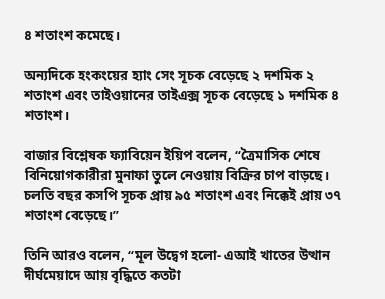৪ শতাংশ কমেছে।

অন্যদিকে হংকংয়ের হ্যাং সেং সূচক বেড়েছে ২ দশমিক ২ শতাংশ এবং তাইওয়ানের তাইএক্স সূচক বেড়েছে ১ দশমিক ৪ শতাংশ।

বাজার বিশ্লেষক ফ্যাবিয়েন ইয়িপ বলেন, “ত্রৈমাসিক শেষে বিনিয়োগকারীরা মুনাফা তুলে নেওয়ায় বিক্রির চাপ বাড়ছে। চলতি বছর কসপি সূচক প্রায় ৯৫ শতাংশ এবং নিক্কেই প্রায় ৩৭ শতাংশ বেড়েছে।”

তিনি আরও বলেন, “মূল উদ্বেগ হলো- এআই খাতের উত্থান দীর্ঘমেয়াদে আয় বৃদ্ধিতে কতটা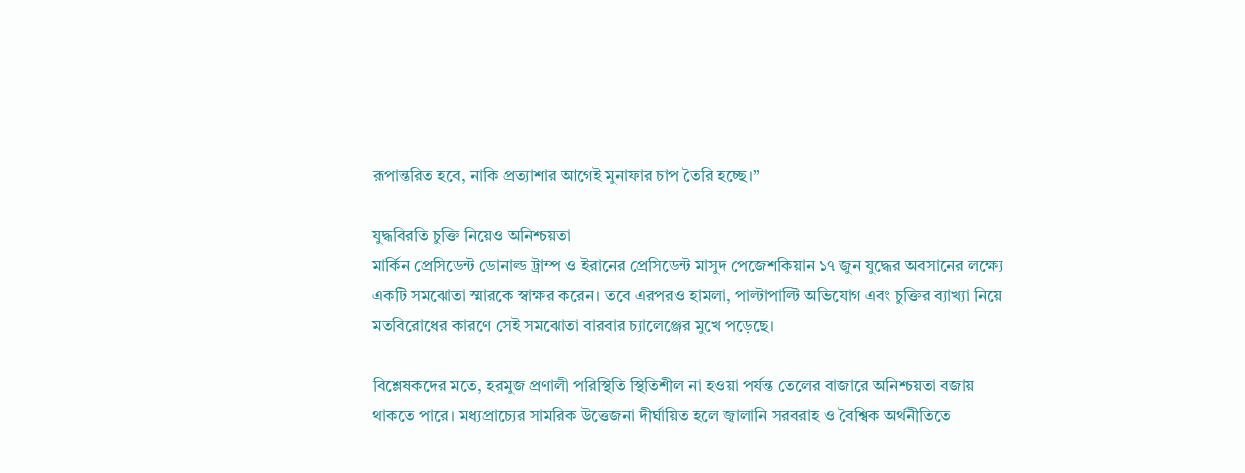রূপান্তরিত হবে, নাকি প্রত্যাশার আগেই মুনাফার চাপ তৈরি হচ্ছে।”

যুদ্ধবিরতি চুক্তি নিয়েও অনিশ্চয়তা
মার্কিন প্রেসিডেন্ট ডোনাল্ড ট্রাম্প ও ইরানের প্রেসিডেন্ট মাসুদ পেজেশকিয়ান ১৭ জুন যুদ্ধের অবসানের লক্ষ্যে একটি সমঝোতা স্মারকে স্বাক্ষর করেন। তবে এরপরও হামলা, পাল্টাপাল্টি অভিযোগ এবং চুক্তির ব্যাখ্যা নিয়ে মতবিরোধের কারণে সেই সমঝোতা বারবার চ্যালেঞ্জের মুখে পড়েছে।

বিশ্লেষকদের মতে, হরমুজ প্রণালী পরিস্থিতি স্থিতিশীল না হওয়া পর্যন্ত তেলের বাজারে অনিশ্চয়তা বজায় থাকতে পারে। মধ্যপ্রাচ্যের সামরিক উত্তেজনা দীর্ঘায়িত হলে জ্বালানি সরবরাহ ও বৈশ্বিক অর্থনীতিতে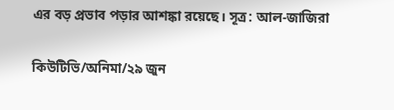এর বড় প্রভাব পড়ার আশঙ্কা রয়েছে। সূত্র: আল-জাজিরা

কিউটিভি/অনিমা/২৯ জুন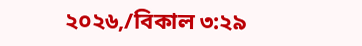২০২৬,/বিকাল ৩:২৯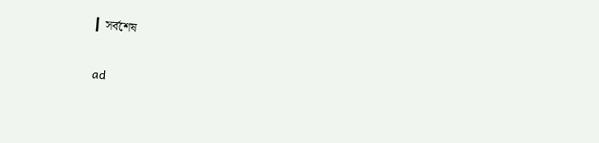▎সর্বশেষ

ad